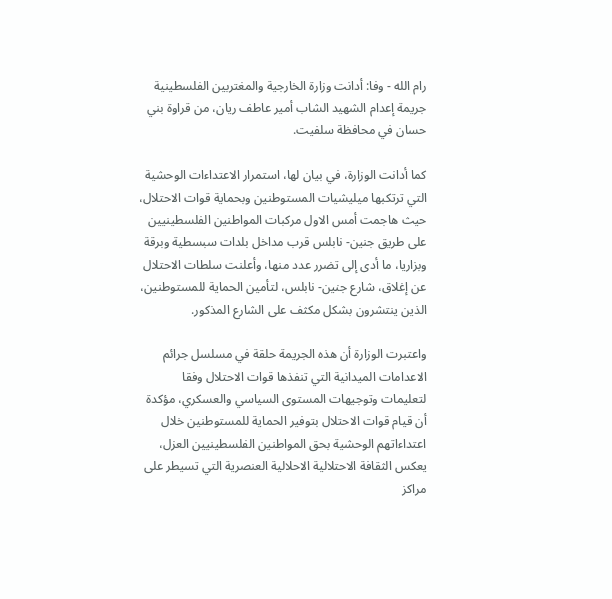رام الله - وفا: أدانت وزارة الخارجية والمغتربين الفلسطينية جريمة إعدام الشهيد الشاب أمير عاطف ريان، من قراوة بني حسان في محافظة سلفيت.

كما أدانت الوزارة، في بيان لها، استمرار الاعتداءات الوحشية التي ترتكبها ميليشيات المستوطنين وبحماية قوات الاحتلال، حيث هاجمت أمس الاول مركبات المواطنين الفلسطينيين على طريق جنين- نابلس قرب مداخل بلدات سبسطية وبرقة وبزاريا، ما أدى إلى تضرر عدد منها، وأعلنت سلطات الاحتلال عن إغلاق، شارع جنين- نابلس، لتأمين الحماية للمستوطنين، الذين ينتشرون بشكل مكثف على الشارع المذكور.

واعتبرت الوزارة أن هذه الجريمة حلقة في مسلسل جرائم الاعدامات الميدانية التي تنفذها قوات الاحتلال وفقا لتعليمات وتوجيهات المستوى السياسي والعسكري، مؤكدة أن قيام قوات الاحتلال بتوفير الحماية للمستوطنين خلال اعتداءاتهم الوحشية بحق المواطنين الفلسطينيين العزل، يعكس الثقافة الاحتلالية الاحلالية العنصرية التي تسيطر على مراكز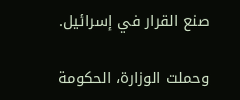صنع القرار في إسرائيل.

وحملت الوزارة، الحكومة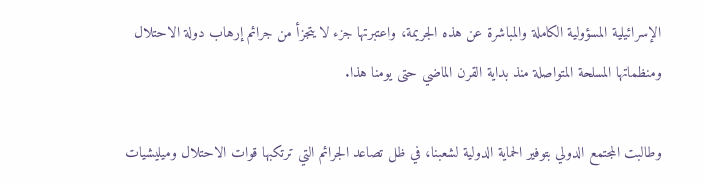الإسرائيلية المسؤولية الكاملة والمباشرة عن هذه الجريمة، واعتبرتها جزء لا يتجزأ من جرائم إرهاب دولة الاحتلال ومنظماتها المسلحة المتواصلة منذ بداية القرن الماضي حتى يومنا هذا.

وطالبت المجتمع الدولي بتوفير الحماية الدولية لشعبنا، في ظل تصاعد الجرائم التي ترتكبها قوات الاحتلال وميليشيات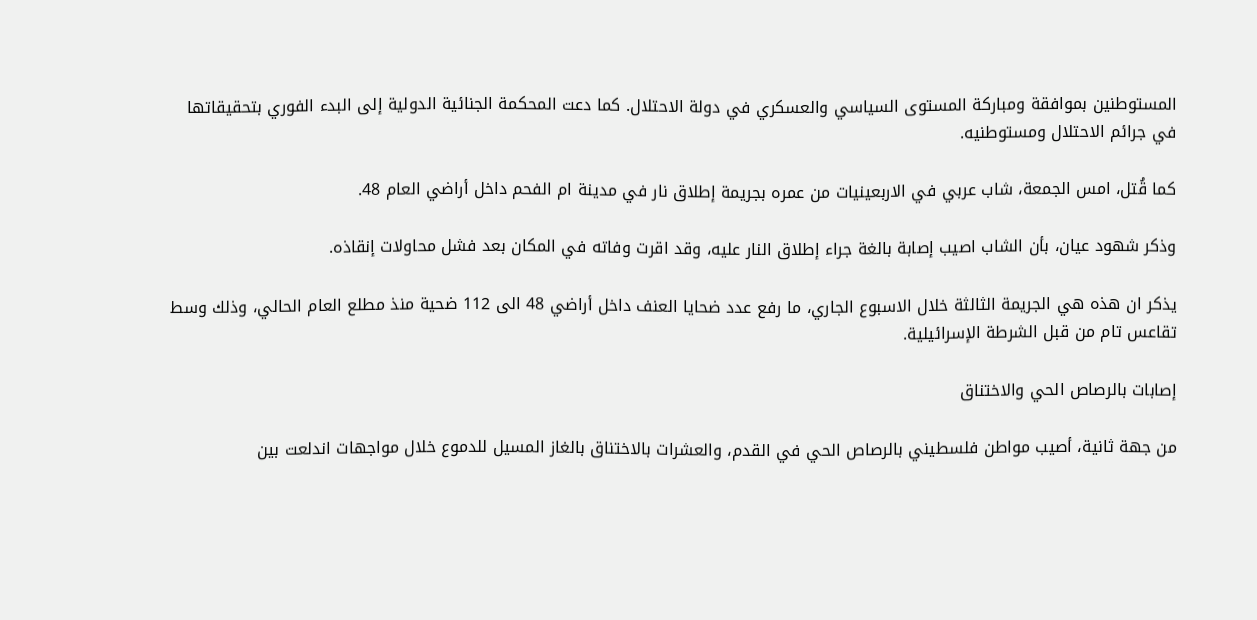المستوطنين بموافقة ومباركة المستوى السياسي والعسكري في دولة الاحتلال. كما دعت المحكمة الجنائية الدولية إلى البدء الفوري بتحقيقاتها في جرائم الاحتلال ومستوطنيه.

كما قُتل، امس الجمعة، شاب عربي في الاربعينيات من عمره بجريمة إطلاق نار في مدينة ام الفحم داخل أراضي العام 48.

وذكر شهود عيان، بأن الشاب اصيب إصابة بالغة جراء إطلاق النار عليه، وقد اقرت وفاته في المكان بعد فشل محاولات إنقاذه.

يذكر ان هذه هي الجريمة الثالثة خلال الاسبوع الجاري، ما رفع عدد ضحايا العنف داخل أراضي 48 الى 112 ضحية منذ مطلع العام الحالي، وذلك وسط تقاعس تام من قبل الشرطة الإسرائيلية.

إصابات بالرصاص الحي والاختناق

من جهة ثانية، أصيب مواطن فلسطيني بالرصاص الحي في القدم، والعشرات بالاختناق بالغاز المسيل للدموع خلال مواجهات اندلعت بين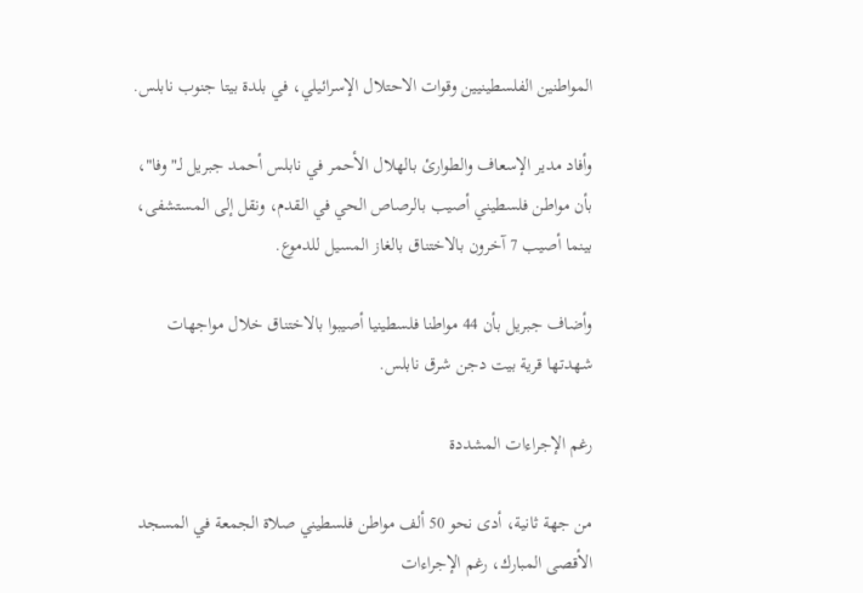المواطنين الفلسطينيين وقوات الاحتلال الإسرائيلي، في بلدة بيتا جنوب نابلس.

وأفاد مدير الإسعاف والطوارئ بالهلال الأحمر في نابلس أحمد جبريل لـ"وفا"، بأن مواطن فلسطيني أصيب بالرصاص الحي في القدم، ونقل إلى المستشفى، بينما أصيب 7 آخرون بالاختناق بالغاز المسيل للدموع.

وأضاف جبريل بأن 44 مواطنا فلسطينيا أصيبوا بالاختناق خلال مواجهات شهدتها قرية بيت دجن شرق نابلس.

رغم الإجراءات المشددة

من جهة ثانية، أدى نحو 50 ألف مواطن فلسطيني صلاة الجمعة في المسجد الأقصى المبارك، رغم الإجراءات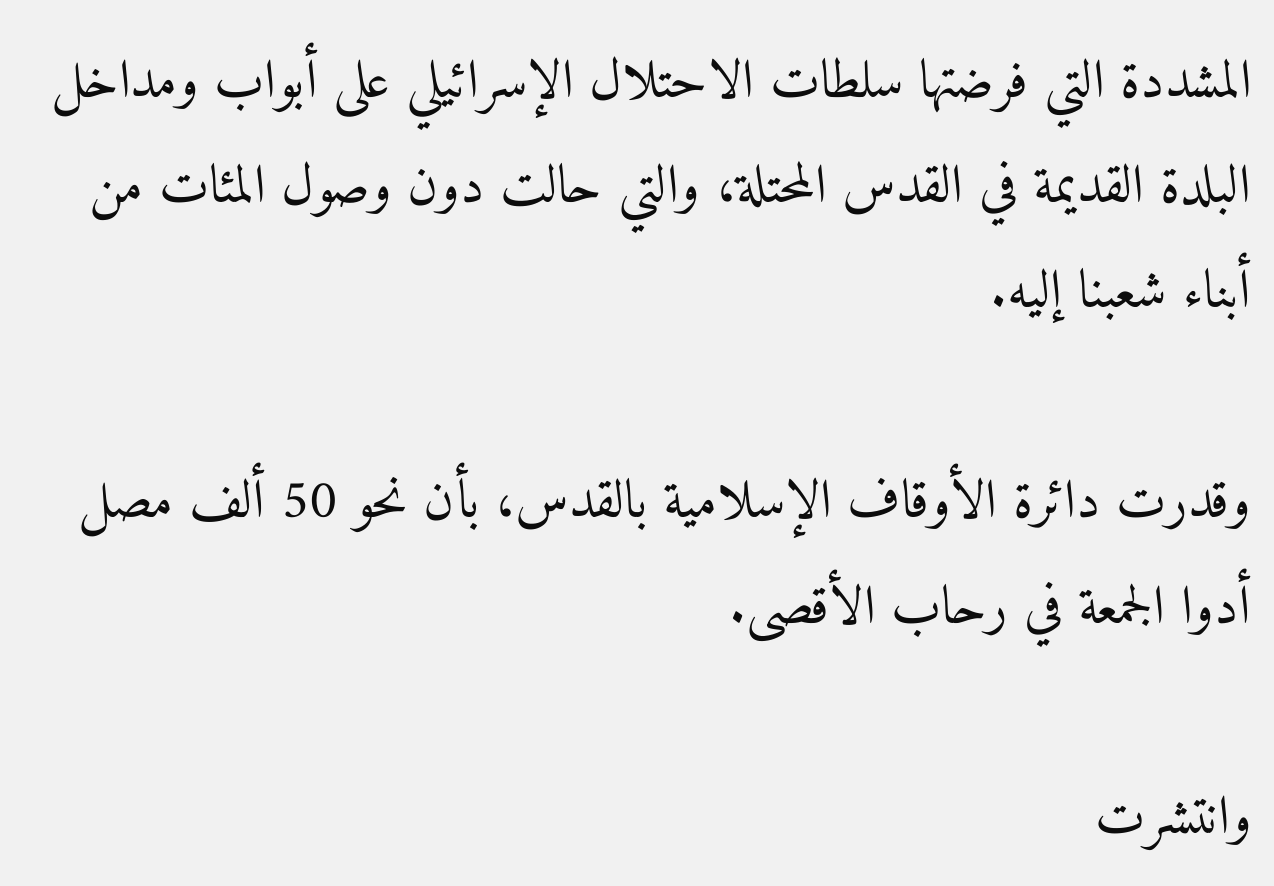المشددة التي فرضتها سلطات الاحتلال الإسرائيلي على أبواب ومداخل البلدة القديمة في القدس المحتلة، والتي حالت دون وصول المئات من أبناء شعبنا إليه.

وقدرت دائرة الأوقاف الإسلامية بالقدس، بأن نحو 50 ألف مصل أدوا الجمعة في رحاب الأقصى.

وانتشرت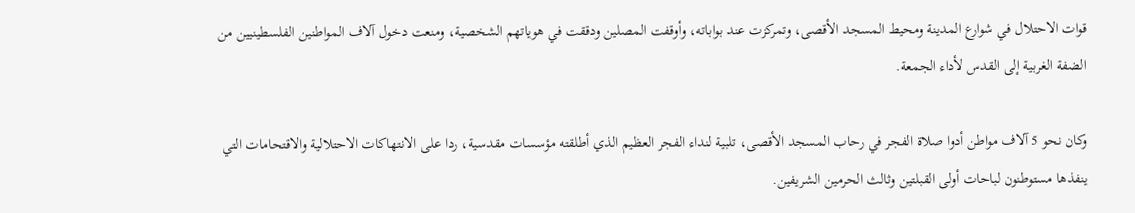قوات الاحتلال في شوارع المدينة ومحيط المسجد الأقصى، وتمركزت عند بواباته، وأوقفت المصلين ودققت في هوياتهم الشخصية، ومنعت دخول آلاف المواطنين الفلسطينيين من الضفة الغربية إلى القدس لأداء الجمعة.

وكان نحو 5 آلاف مواطن أدوا صلاة الفجر في رحاب المسجد الأقصى، تلبية لنداء الفجر العظيم الذي أطلقته مؤسسات مقدسية، ردا على الانتهاكات الاحتلالية والاقتحامات التي ينفذها مستوطنون لباحات أولى القبلتين وثالث الحرمين الشريفين.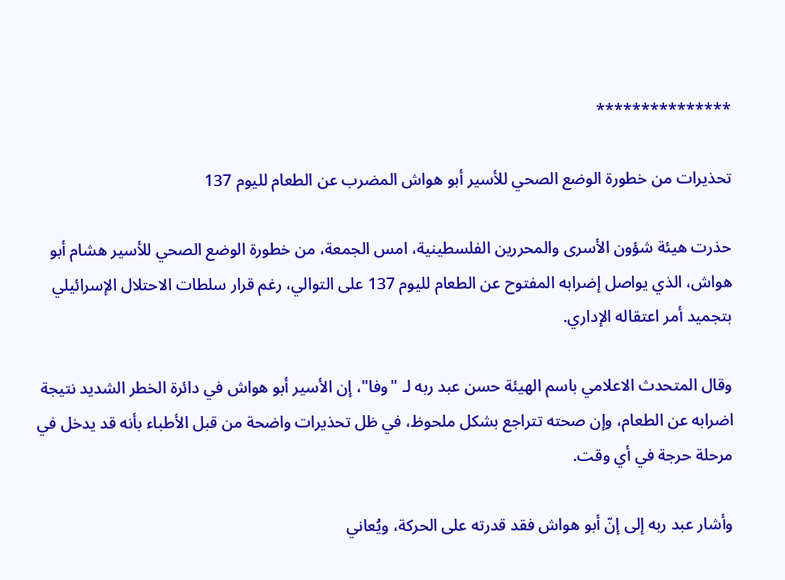***************

تحذيرات من خطورة الوضع الصحي للأسير أبو هواش المضرب عن الطعام لليوم 137

حذرت هيئة شؤون الأسرى والمحررين الفلسطينية، امس الجمعة، من خطورة الوضع الصحي للأسير هشام أبو هواش، الذي يواصل إضرابه المفتوح عن الطعام لليوم 137 على التوالي، رغم قرار سلطات الاحتلال الإسرائيلي بتجميد أمر اعتقاله الإداري.

وقال المتحدث الاعلامي باسم الهيئة حسن عبد ربه لـ "وفا"، إن الأسير أبو هواش في دائرة الخطر الشديد نتيجة اضرابه عن الطعام، وإن صحته تتراجع بشكل ملحوظ، في ظل تحذيرات واضحة من قبل الأطباء بأنه قد يدخل في مرحلة حرجة في أي وقت.

وأشار عبد ربه إلى إنّ أبو هواش فقد قدرته على الحركة، ويُعاني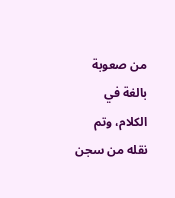من صعوبة بالغة في الكلام، وتم نقله من سجن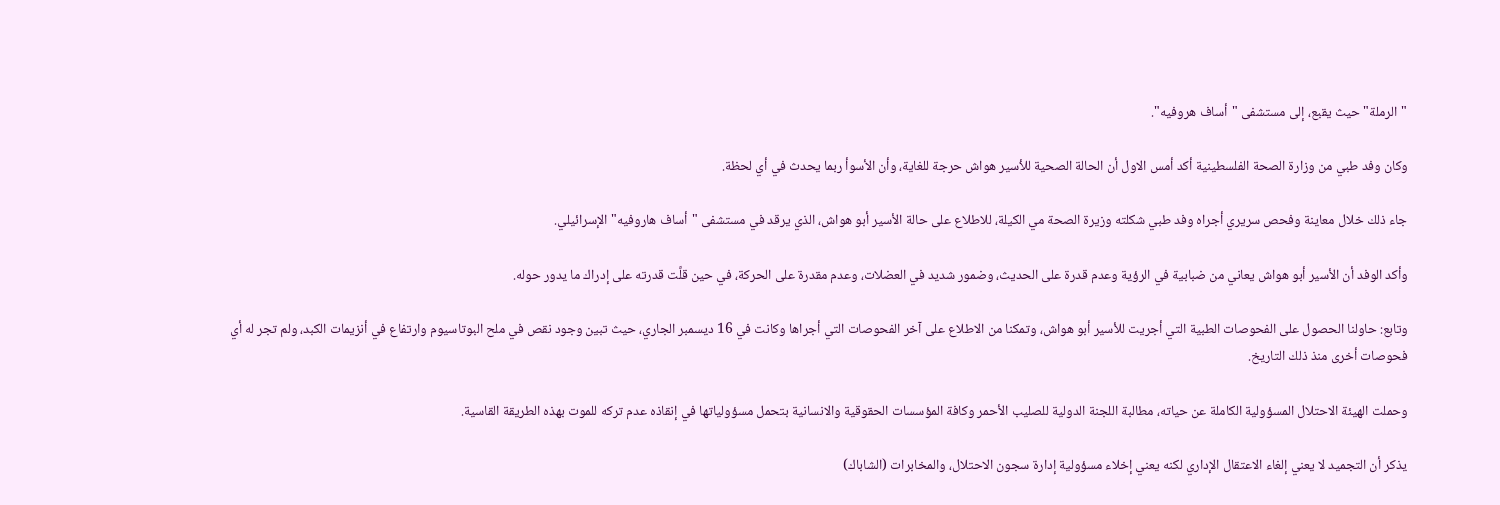"الرملة" حيث يقبع، إلى مستشفى "أساف هروفيه".

وكان وفد طبي من وزارة الصحة الفلسطينية أكد أمس الاول أن الحالة الصحية للأسير هواش حرجة للغاية، وأن الأسوأ ربما يحدث في أي لحظة.

جاء ذلك خلال معاينة وفحص سريري أجراه وفد طبي شكلته وزيرة الصحة مي الكيلة، للاطلاع على حالة الأسير أبو هواش، الذي يرقد في مستشفى "أساف هاروفيه" الإسرائيلي.

وأكد الوفد أن الأسير أبو هواش يعاني من ضبابية في الرؤية وعدم قدرة على الحديث، وضمور شديد في العضلات، وعدم مقدرة على الحركة، في حين قلَّت قدرته على إدراك ما يدور حوله.

وتابع: حاولنا الحصول على الفحوصات الطبية التي أجريت للأسير أبو هواش، وتمكنا من الاطلاع على آخر الفحوصات التي أجراها وكانت في 16 ديسمبر الجاري، حيث تبين وجود نقص في ملح البوتاسيوم وارتفاع في أنزيمات الكبد، ولم تجر له أي فحوصات أخرى منذ ذلك التاريخ.

وحملت الهيئة الاحتلال المسؤولية الكاملة عن حياته، مطالبة اللجنة الدولية للصليب الأحمر وكافة المؤسسات الحقوقية والانسانية بتحمل مسؤولياتها في إنقاذه عدم تركه للموت بهذه الطريقة القاسية.

يذكر أن التجميد لا يعني إلغاء الاعتقال الإداري لكنه يعني إخلاء مسؤولية إدارة سجون الاحتلال، والمخابرات (الشاباك)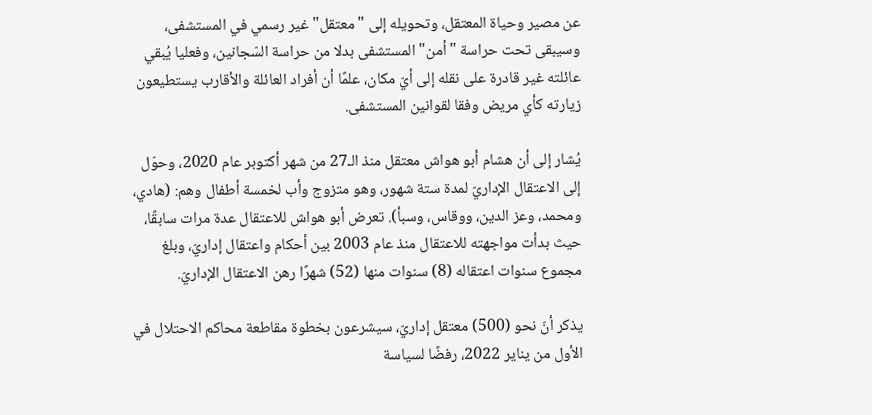عن مصير وحياة المعتقل، وتحويله إلى "معتقل" غير رسمي في المستشفى، وسيبقى تحت حراسة "أمن" المستشفى بدلا من حراسة السّجانين، وفعليا يُبقي عائلته غير قادرة على نقله إلى أيّ مكان، علمًا أن أفراد العائلة والأقارب يستطيعون زيارته كأي مريض وفقا لقوانين المستشفى.

يُشار إلى أن هشام أبو هواش معتقل منذ الـ27 من شهر أكتوبر عام 2020، وحوّل إلى الاعتقال الإداريّ لمدة ستة شهور، وهو متزوج وأب لخمسة أطفال وهم: (هادي، ومحمد، وعز الدين، ووقاس، وسبأ). تعرض أبو هواش للاعتقال عدة مرات سابقًا، حيث بدأت مواجهته للاعتقال منذ عام 2003 بين أحكام واعتقال إداريّ، وبلغ مجموع سنوات اعتقاله (8) سنوات منها (52) شهرًا رهن الاعتقال الإداريّ.

يذكر أنّ نحو (500) معتقل إداريّ، سيشرعون بخطوة مقاطعة محاكم الاحتلال في الأول من يناير 2022، رفضًا لسياسة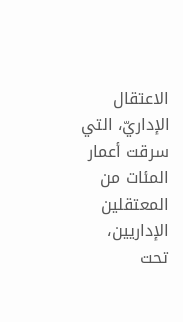الاعتقال الإداريّ، التي سرقت أعمار المئات من المعتقلين الإداريين، تحت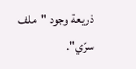ذريعة وجود "ملف سرّي".